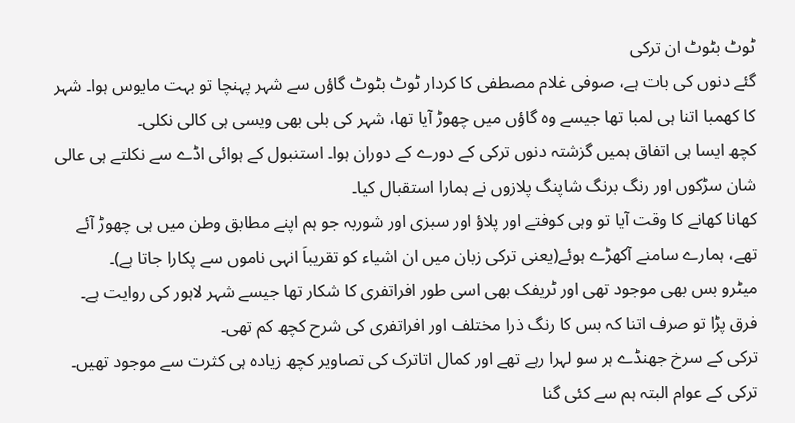ٹوٹ بٹوٹ ان ترکی
گئے دنوں کی بات ہے، صوفی غلام مصطفی کا کردار ٹوٹ بٹوٹ گاؤں سے شہر پہنچا تو بہت مایوس ہوا۔ شہر کا کھمبا اتنا ہی لمبا تھا جیسے وہ گاؤں میں چھوڑ آیا تھا، شہر کی بلی بھی ویسی ہی کالی نکلی۔
کچھ ایسا ہی اتفاق ہمیں گزشتہ دنوں ترکی کے دورے کے دوران ہوا۔ استنبول کے ہوائی اڈے سے نکلتے ہی عالی شان سڑکوں اور رنگ برنگ شاپنگ پلازوں نے ہمارا استقبال کیا۔
کھانا کھانے کا وقت آیا تو وہی کوفتے اور پلاؤ اور سبزی اور شوربہ جو ہم اپنے مطابق وطن میں ہی چھوڑ آئے تھے، ہمارے سامنے آکھڑے ہوئے(یعنی ترکی زبان میں ان اشیاء کو تقریباَ انہی ناموں سے پکارا جاتا ہے)۔
میٹرو بس بھی موجود تھی اور ٹریفک بھی اسی طور افراتفری کا شکار تھا جیسے شہر لاہور کی روایت ہے۔ فرق پڑا تو صرف اتنا کہ بس کا رنگ ذرا مختلف اور افراتفری کی شرح کچھ کم تھی۔
ترکی کے سرخ جھنڈے ہر سو لہرا رہے تھے اور کمال اتاترک کی تصاویر کچھ زیادہ ہی کثرت سے موجود تھیں۔
ترکی کے عوام البتہ ہم سے کئی گنا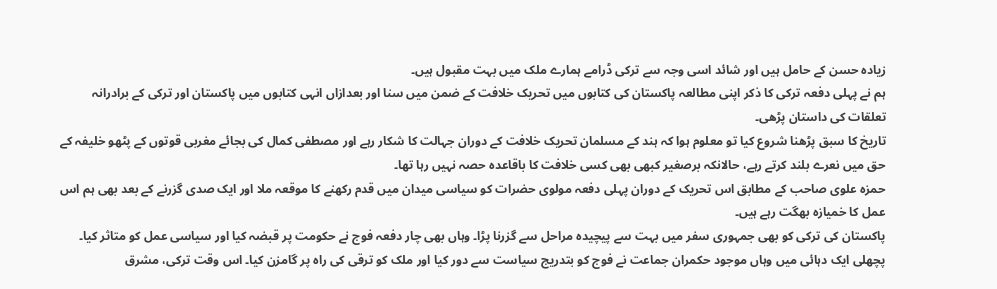زیادہ حسن کے حامل ہیں اور شائد اسی وجہ سے ترکی ڈرامے ہمارے ملک میں بہت مقبول ہیں۔
ہم نے پہلی دفعہ ترکی کا ذکر اپنی مطالعہ پاکستان کی کتابوں میں تحریک خلافت کے ضمن میں سنا اور بعدازاں انہی کتابوں میں پاکستان اور ترکی کے برادرانہ تعلقات کی داستان پڑھی۔
تاریخ کا سبق پڑھنا شروع کیا تو معلوم ہوا کہ ہند کے مسلمان تحریک خلافت کے دوران جہالت کا شکار رہے اور مصطفی کمال کی بجائے مغربی قوتوں کے پٹھو خلیفہ کے حق میں نعرے بلند کرتے رہے، حالانکہ برصغیر کبھی بھی کسی خلافت کا باقاعدہ حصہ نہیں رہا تھا۔
حمزہ علوی صاحب کے مطابق اس تحریک کے دوران پہلی دفعہ مولوی حضرات کو سیاسی میدان میں قدم رکھنے کا موقعہ ملا اور ایک صدی گزرنے کے بعد بھی ہم اس عمل کا خمیازہ بھگت رہے ہیں۔
پاکستان کی ترکی کو بھی جمہوری سفر میں بہت سے پیچیدہ مراحل سے گزرنا پڑا۔ وہاں بھی چار دفعہ فوج نے حکومت پر قبضہ کیا اور سیاسی عمل کو متاثر کیا۔
پچھلی ایک دہائی میں وہاں موجود حکمران جماعت نے فوج کو بتدریج سیاست سے دور کیا اور ملک کو ترقی کی راہ پر گامزن کیا۔ اس وقت ترکی، مشرق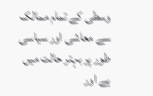وسطی کے تمام ممالک سے معاشی اور سیاسی طور پر بہتر حالت میں ہے اور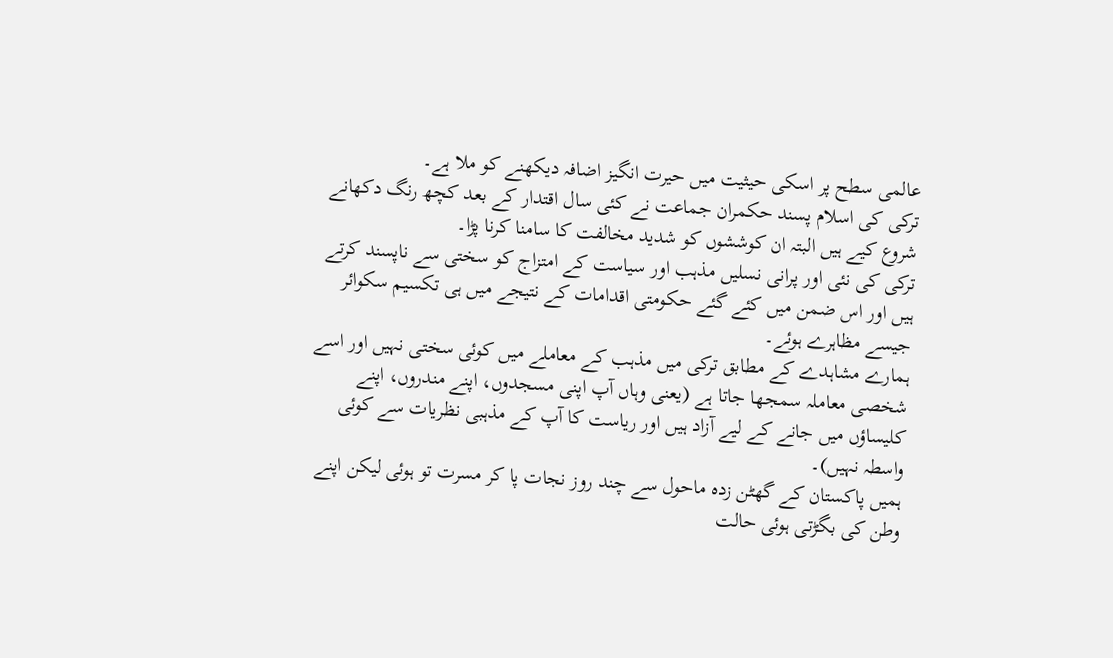عالمی سطح پر اسکی حیثیت میں حیرت انگیز اضافہ دیکھنے کو ملا ہے۔
ترکی کی اسلام پسند حکمران جماعت نے کئی سال اقتدار کے بعد کچھ رنگ دکھانے شروع کیے ہیں البتہ ان کوششوں کو شدید مخالفت کا سامنا کرنا پڑا۔
ترکی کی نئی اور پرانی نسلیں مذہب اور سیاست کے امتزاج کو سختی سے ناپسند کرتے ہیں اور اس ضمن میں کئے گئے حکومتی اقدامات کے نتیجے میں ہی تکسیم سکوائر جیسے مظاہرے ہوئے۔
ہمارے مشاہدے کے مطابق ترکی میں مذہب کے معاملے میں کوئی سختی نہیں اور اسے شخصی معاملہ سمجھا جاتا ہے (یعنی وہاں آپ اپنی مسجدوں، اپنے مندروں، اپنے کلیساؤں میں جانے کے لیے آزاد ہیں اور ریاست کا آپ کے مذہبی نظریات سے کوئی واسطہ نہیں)۔
ہمیں پاکستان کے گھٹن زدہ ماحول سے چند روز نجات پا کر مسرت تو ہوئی لیکن اپنے وطن کی بگڑتی ہوئی حالت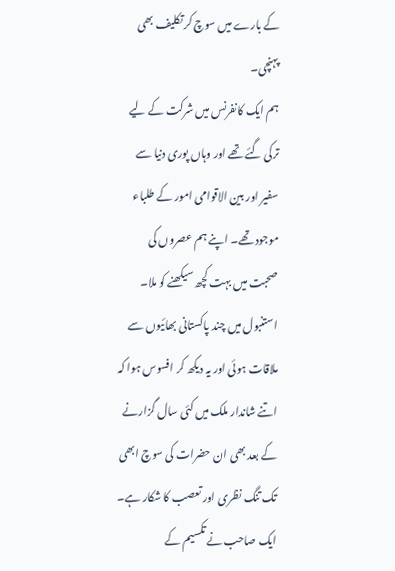کے بارے میں سوچ کر تکلیف بھی پہنچی۔
ہم ایک کانفرنس میں شرکت کے لیے ترکی گئے تھے اور وہاں پوری دنیا سے سفیر اور بین الاقوامی امور کے طلباء موجود تھے۔ اپنے ہم عصروں کی صحبت میں بہت کچھ سیکھنے کو ملا۔ استنبول میں چند پاکستانی بھائیوں سے ملاقات ہوئی اور یہ دیکھ کر افسوس ہوا کہ اتنے شاندار ملک میں کئی سال گزارنے کے بعد بھی ان حضرات کی سوچ ابھی تک تنگ نظری اور تعصب کا شکار ہے۔
ایک صاحب نے تکسیم کے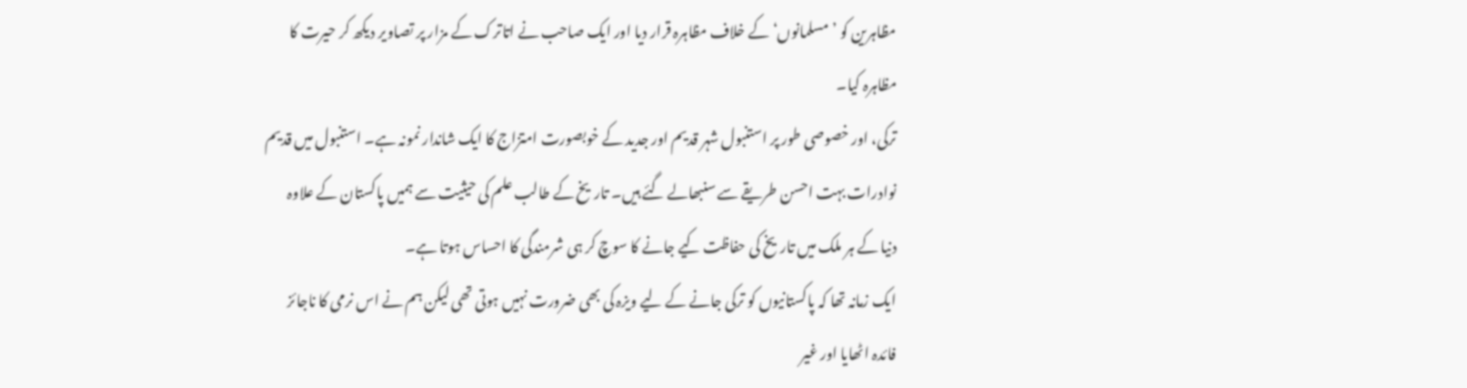مظاہرین کو ’مسلمانوں‘ کے خلاف مظاہرہ قرار دیا اور ایک صاحب نے اتاترک کے مزار پر تصاویر دیکھ کر حیرت کا مظاہرہ کیا۔
ترکی، اور خصوصی طور پر استنبول شہر قدیم اور جدید کے خوبصورت امتزاج کا ایک شاندار نمونہ ہے۔ استنبول میں قدیم نوادرات بہت احسن طریقے سے سنبھالے گئے ہیں۔ تاریخ کے طالب علم کی حیثیت سے ہمیں پاکستان کے علاوہ دنیا کے ہر ملک میں تاریخ کی حفاظت کیے جانے کا سوچ کر ہی شرمندگی کا احساس ہوتا ہے۔
ایک زمانہ تھا کہ پاکستانیوں کو ترکی جانے کے لیے ویزہ کی بھی ضرورت نہیں ہوتی تھی لیکن ہم نے اس نرمی کا ناجائز فائدہ اٹھایا اور غیر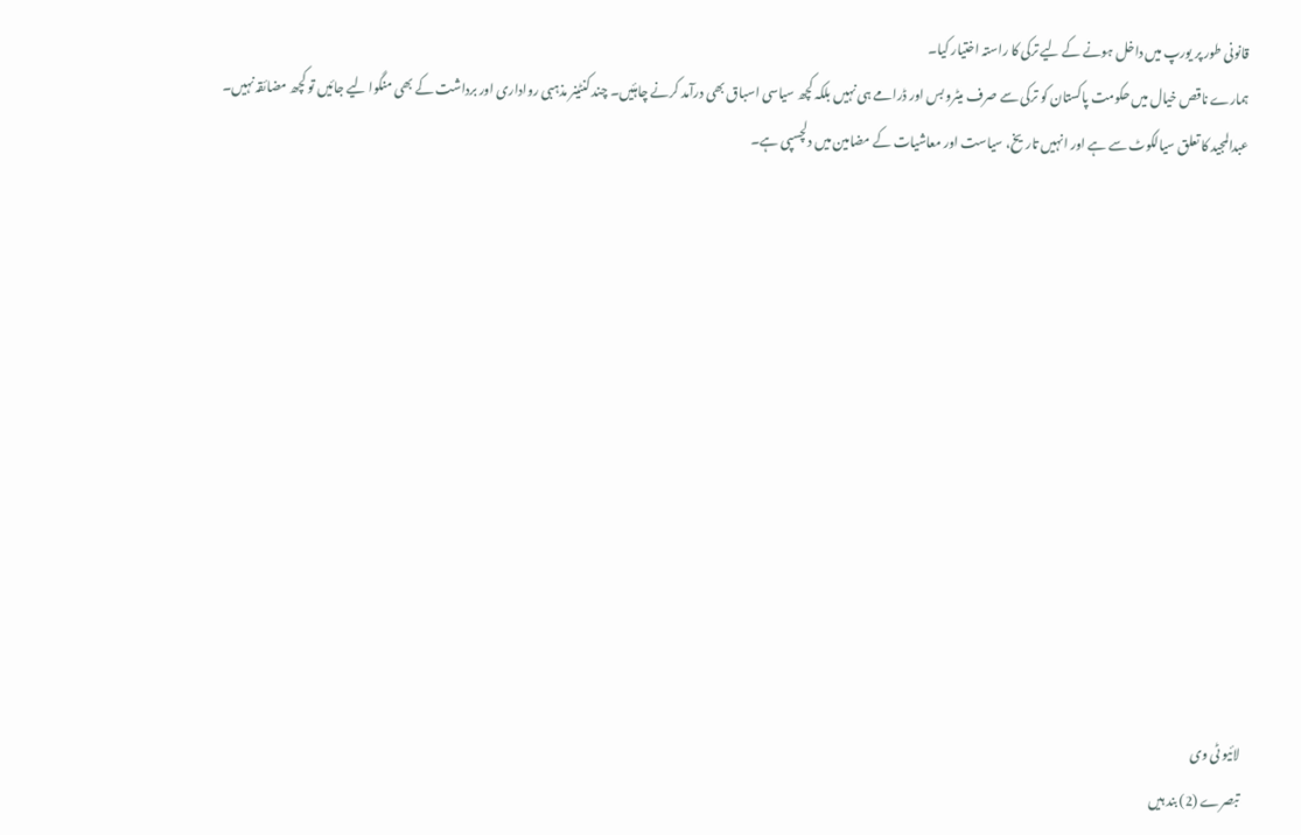قانونی طور پر یورپ میں داخل ہونے کے لیے ترکی کا راستہ اختیار کیا۔
ہمارے ناقص خیال میں حکومت پاکستان کو ترکی سے صرف میٹرو بس اور ڈرامے ہی نہیں بلکہ کچھ سیاسی اسباق بھی درآمد کرنے چاہئیں۔ چند کنٹینر مذہبی رواداری اور برداشت کے بھی منگوا لیے جائیں تو کچھ مضائقہ نہیں۔
عبدالمجید کا تعلق سیالکوٹ سے ہے اور انہیں تاریخ، سیاست اور معاشیات کے مضامین میں دلچسپی ہے۔












لائیو ٹی وی
تبصرے (2) بند ہیں